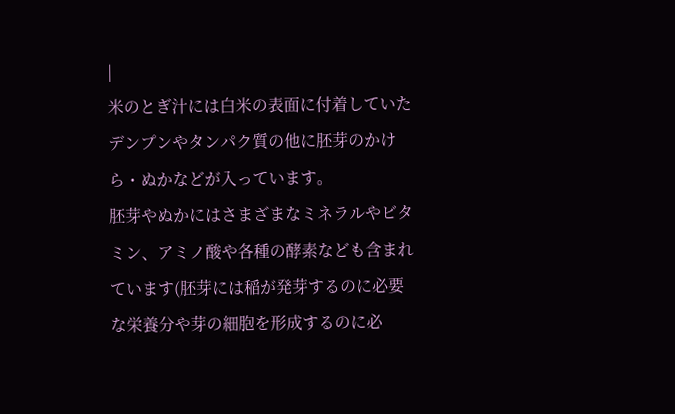|
米のとぎ汁には白米の表面に付着していたデンプンやタンパク質の他に胚芽のかけら・ぬかなどが入っています。
胚芽やぬかにはさまざまなミネラルやビタミン、アミノ酸や各種の酵素なども含まれています(胚芽には稲が発芽するのに必要な栄養分や芽の細胞を形成するのに必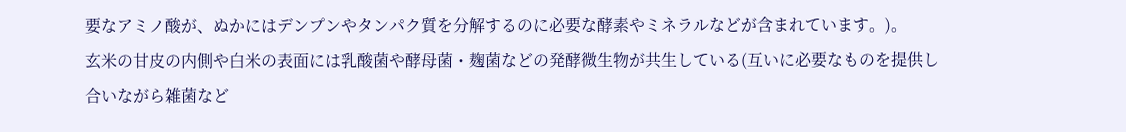要なアミノ酸が、ぬかにはデンプンやタンパク質を分解するのに必要な酵素やミネラルなどが含まれています。)。
玄米の甘皮の内側や白米の表面には乳酸菌や酵母菌・麹菌などの発酵微生物が共生している(互いに必要なものを提供し合いながら雑菌など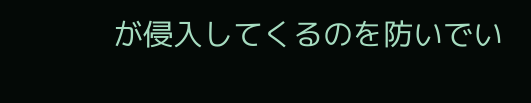が侵入してくるのを防いでい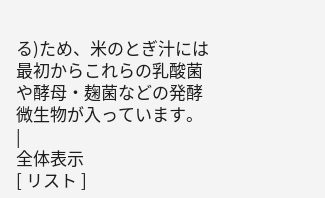る)ため、米のとぎ汁には最初からこれらの乳酸菌や酵母・麹菌などの発酵微生物が入っています。
|
全体表示
[ リスト ]